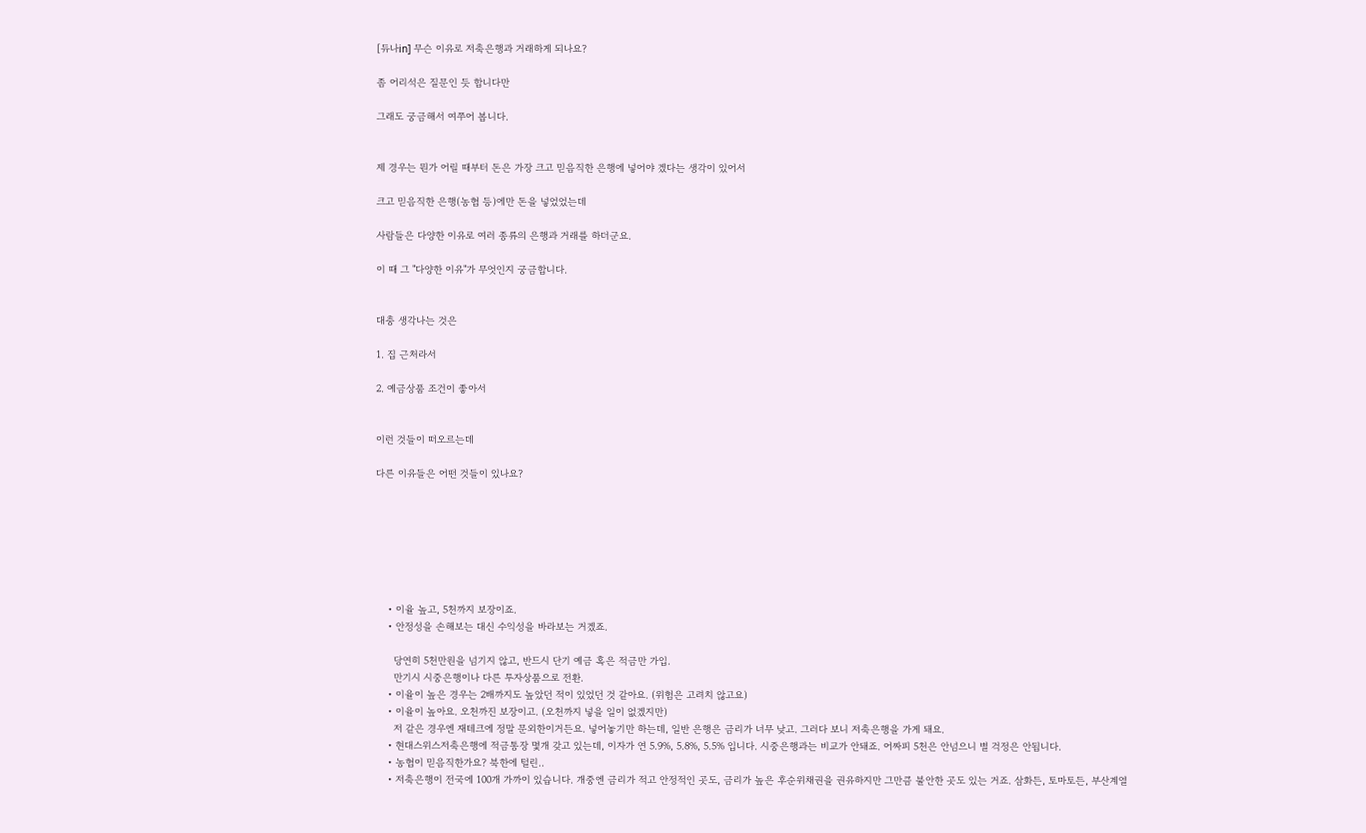[듀나in] 무슨 이유로 저축은행과 거래하게 되나요?

좀 어리석은 질문인 듯 합니다만

그래도 궁금해서 여쭈어 봅니다.


제 경우는 뭔가 어릴 때부터 돈은 가장 크고 믿음직한 은행에 넣어야 겠다는 생각이 있어서

크고 믿음직한 은행(농협 등)에만 돈을 넣었었는데

사람들은 다양한 이유로 여러 종류의 은행과 거래를 하더군요.

이 때 그 "다양한 이유"가 무엇인지 궁금합니다.


대충 생각나는 것은

1. 집 근처라서

2. 예금상품 조건이 좋아서


이런 것들이 떠오르는데

다른 이유들은 어떤 것들이 있나요?







    • 이율 높고, 5천까지 보장이죠.
    • 안정성을 손해보는 대신 수익성을 바라보는 거겠죠.

      당연히 5천만원을 넘기지 않고, 반드시 단기 예금 혹은 적금만 가입.
      만기시 시중은행이나 다른 투자상품으로 전환.
    • 이율이 높은 경우는 2배까지도 높았던 적이 있었던 것 같아요. (위험은 고려치 않고요)
    • 이율이 높아요. 오천까진 보장이고. (오천까지 넣을 일이 없겠지만)
      저 같은 경우엔 재테크에 정말 문외한이거든요. 넣어놓기만 하는데, 일반 은행은 금리가 너무 낮고. 그러다 보니 저축은행을 가게 돼요.
    • 현대스위스저축은행에 적금통장 몇개 갖고 있는데, 이자가 연 5.9%, 5.8%, 5.5% 입니다. 시중은행과는 비교가 안돼죠. 어짜피 5천은 안넘으니 별 걱정은 안됩니다.
    • 농협이 믿음직한가요? 북한에 털린..
    • 저축은행이 전국에 100개 가까이 있습니다. 개중엔 금리가 적고 안정적인 곳도, 금리가 높은 후순위채권을 권유하지만 그만큼 불안한 곳도 있는 거죠. 삼화든, 토마토든, 부산계열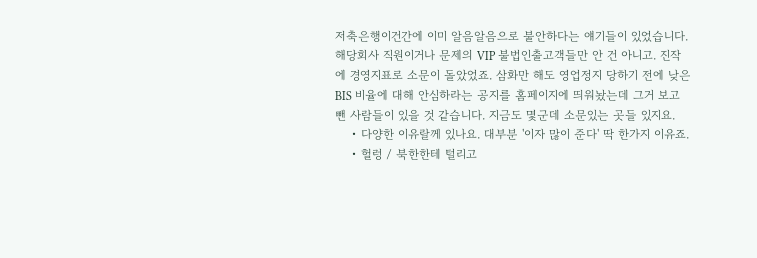저축은행이건간에 이미 알음알음으로 불안하다는 얘기들이 있었습니다. 해당회사 직원이거나 문제의 VIP 불법인출고객들만 안 건 아니고. 진작에 경영지표로 소문이 돌았었죠. 삼화만 해도 영업정지 당하기 전에 낮은 BIS 비율에 대해 안심하라는 공지를 홈페이지에 띄워놨는데 그거 보고 뺀 사람들이 있을 것 같습니다. 지금도 몇군데 소문있는 곳들 있지요.
    • 다양한 이유랄께 있나요. 대부분 '이자 많이 준다' 딱 한가지 이유죠.
    • 헐렁 / 북한한테 털리고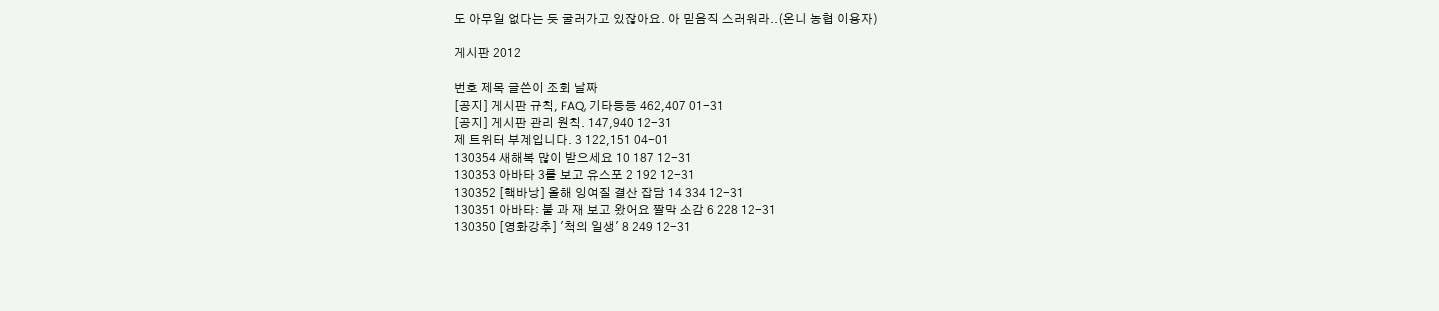도 아무일 없다는 듯 굴러가고 있잖아요. 아 믿음직 스러워라..(온니 농협 이용자)

게시판 2012

번호 제목 글쓴이 조회 날짜
[공지] 게시판 규칙, FAQ, 기타등등 462,407 01-31
[공지] 게시판 관리 원칙. 147,940 12-31
제 트위터 부계입니다. 3 122,151 04-01
130354 새해복 많이 받으세요 10 187 12-31
130353 아바타 3를 보고 유스포 2 192 12-31
130352 [핵바낭] 올해 잉여질 결산 잡담 14 334 12-31
130351 아바타: 불 과 재 보고 왔어요 짤막 소감 6 228 12-31
130350 [영화강추] '척의 일생' 8 249 12-31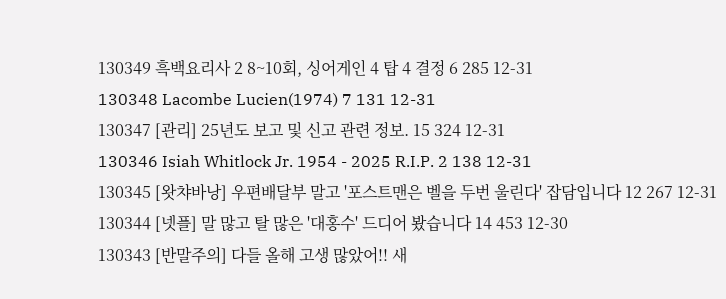130349 흑백요리사 2 8~10회, 싱어게인 4 탑 4 결정 6 285 12-31
130348 Lacombe Lucien(1974) 7 131 12-31
130347 [관리] 25년도 보고 및 신고 관련 정보. 15 324 12-31
130346 Isiah Whitlock Jr. 1954 - 2025 R.I.P. 2 138 12-31
130345 [왓챠바낭] 우편배달부 말고 '포스트맨은 벨을 두번 울린다' 잡담입니다 12 267 12-31
130344 [넷플] 말 많고 탈 많은 '대홍수' 드디어 봤습니다 14 453 12-30
130343 [반말주의] 다들 올해 고생 많았어!! 새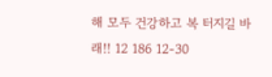해 모두 건강하고 복 터지길 바래!! 12 186 12-30